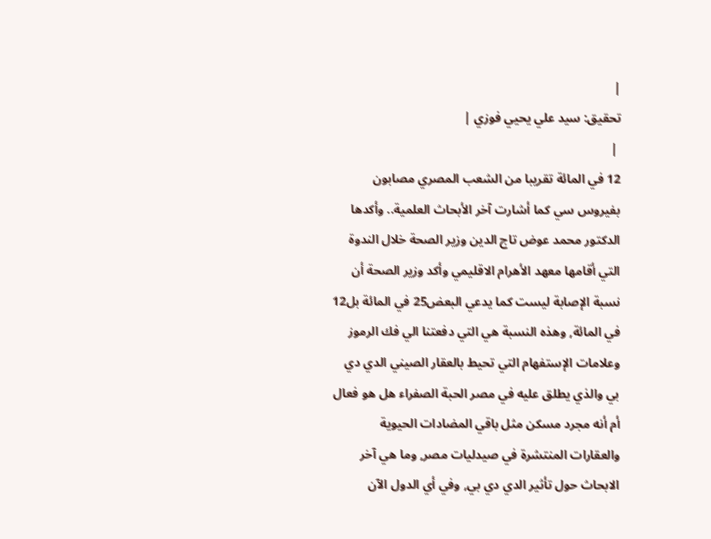|
تحقيق: سيد علي يحيي فوزي |
 |
12 في المائة تقريبا من الشعب المصري مصابون بفيروس سي كما أشارت آخر الأبحاث العلمية.. وأكدها الدكتور محمد عوض تاج الدين وزير الصحة خلال الندوة التي أقامها معهد الأهرام الاقليمي وأكد وزير الصحة أن نسبة الإصابة ليست كما يدعي البعض25 في المائة بل12 في المائة, وهذه النسبة هي التي دفعتنا الي فك الرموز وعلامات الإستفهام التي تحيط بالعقار الصيني الدي دي بي والذي يطلق عليه في مصر الحبة الصفراء هل هو فعال أم أنه مجرد مسكن مثل باقي المضادات الحيوية والعقارات المنتشرة في صيدليات مصر, وما هي آخر الابحاث حول تأثير الدي دي بي, وفي أي الدول الآن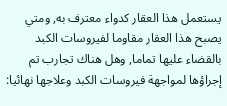يستعمل هذا العقار كدواء معترف به, ومتي يصبح هذا العقار مقاوما لفيروسات الكبد بالقضاء عليها تماما, وهل هناك تجارب تم إجراؤها لمواجهة فيروسات الكبد وعلاجها نهائيا: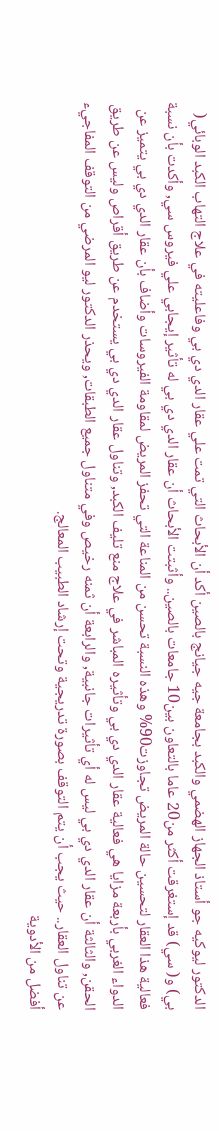الدكتور ليوكيه جو أستاذ الجهاز الهضمي والكبد بجامعة جيه جيانج بالصين أكد أن الأبحاث التي تمت علي عقار الدي دي بي وفاعليته في علاج التهاب الكبد الوبائي( بي) و( سي) قد إستغرقت أكثر من20 عاما بالتعاون بين10 جامعات بالصين.. وأثبتت الأبحاث أن عقار الدي دي بي له تأثير إيجابي علي فيروس سي, وأكدت بأن نسبة فعالية هذا العقار لتحسين حالة المريض تجاوزت90% وهذه النسبة تحسن من المناعة التي تحفز المريض لمقاومة الفيروسات وأضاف بأن عقار الدي دي بي يتميز عن الدواء الغربي بأربعة مزايا هي فعالية عقار الدي دي بي وتأثيره المباشر في علاج منع تليف الكبد, وتناول عقار الدي دي بي يستخدم عن طريق أقراص وليس عن طريق الحقن, والثالثة أن عقار الدي دي بي ليس له أي تأثيرات جانبية, والرابعة أن ثمنه رخيص وفي متناول جميع الطبقات, ويحذر الدكتور ليو المرضي من التوقف المفاجيء عن تناول العقار.. حيث يجب أن يتم التوقف بصورة تدريجية وتحت إرشاد الطبيب المعالج.
أفضل من الأدوية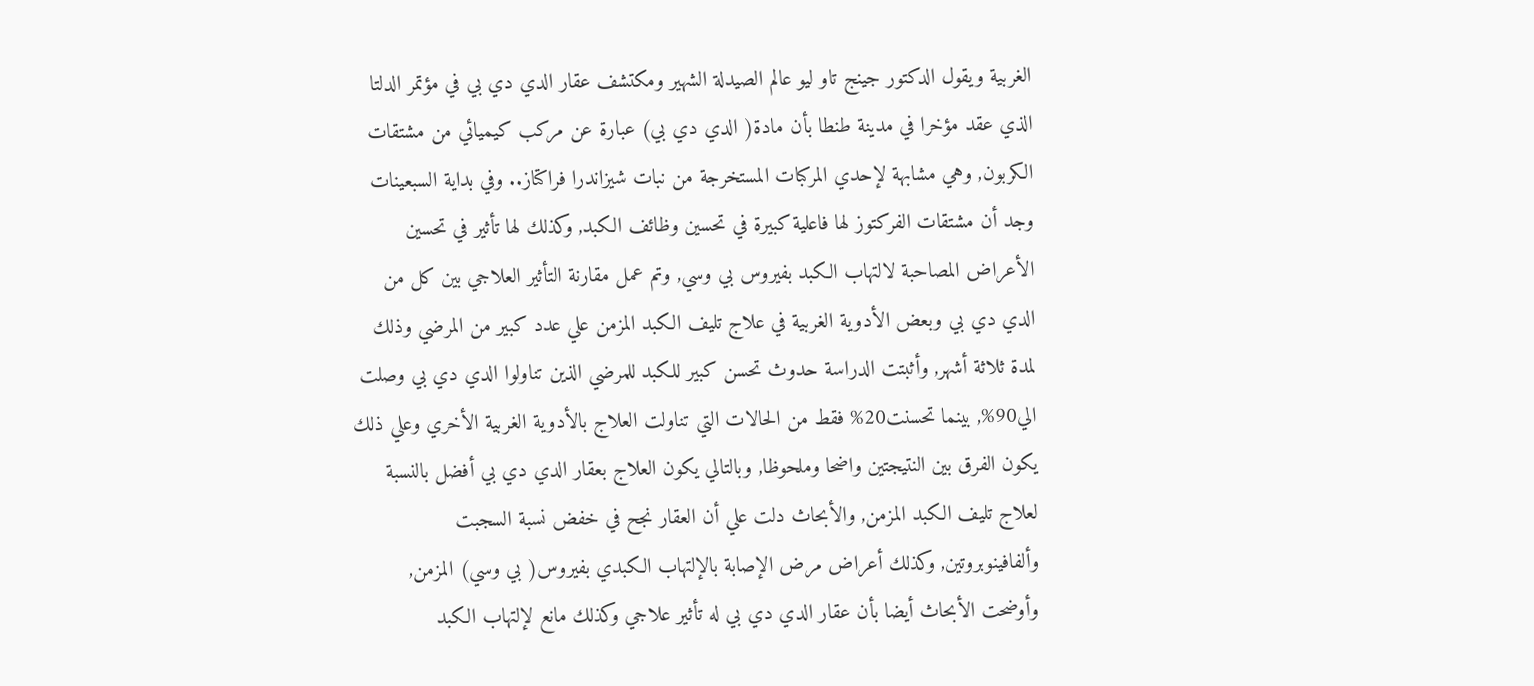الغربية ويقول الدكتور جينج تاو ليو عالم الصيدلة الشهير ومكتشف عقار الدي دي بي في مؤتمر الدلتا الذي عقد مؤخرا في مدينة طنطا بأن مادة( الدي دي بي) عبارة عن مركب كيميائي من مشتقات الكربون, وهي مشابهة لإحدي المركبات المستخرجة من نبات شيزاندرا فراكتاز.. وفي بداية السبعينات وجد أن مشتقات الفركتوز لها فاعلية كبيرة في تحسين وظائف الكبد, وكذلك لها تأثير في تحسين الأعراض المصاحبة لالتهاب الكبد بفيروس بي وسي, وتم عمل مقارنة التأثير العلاجي بين كل من الدي دي بي وبعض الأدوية الغربية في علاج تليف الكبد المزمن علي عدد كبير من المرضي وذلك لمدة ثلاثة أشهر, وأثبتت الدراسة حدوث تحسن كبير للكبد للمرضي الذين تناولوا الدي دي بي وصلت الي90%, بينما تحسنت20% فقط من الحالات التي تناولت العلاج بالأدوية الغربية الأخري وعلي ذلك يكون الفرق بين النتيجتين واضحا وملحوظا, وبالتالي يكون العلاج بعقار الدي دي بي أفضل بالنسبة لعلاج تليف الكبد المزمن, والأبحاث دلت علي أن العقار نجح في خفض نسبة السجبت وألفافينوبروتين, وكذلك أعراض مرض الإصابة بالإلتهاب الكبدي بفيروس( بي وسي) المزمن, وأوضحت الأبحاث أيضا بأن عقار الدي دي بي له تأثير علاجي وكذلك مانع لإلتهاب الكبد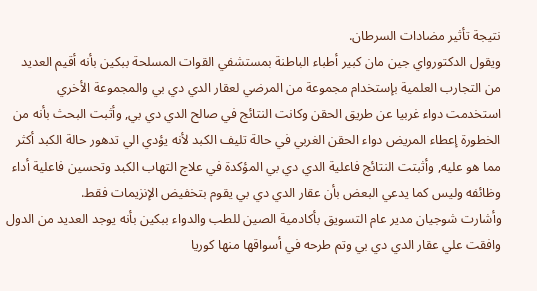نتيجة تأثير مضادات السرطان.
ويقول الدكتورواي جين مان كبير أطباء الباطنة بمستشفي القوات المسلحة ببكين بأنه أقيم العديد من التجارب العلمية بإستخدام مجموعة من المرضي لعقار الدي دي بي والمجموعة الأخري استخدمت دواء غربيا عن طريق الحقن وكانت النتائج في صالح الدي دي بي, وأثبت البحث بأنه من الخطورة إعطاء المريض دواء الحقن الغربي في حالة تليف الكبد لأنه يؤدي الي تدهور حالة الكبد أكثر مما هو عليه, وأثبتت النتائج فاعلية الدي دي بي المؤكدة في علاج التهاب الكبد وتحسين فاعلية أداء وظائفه وليس كما يدعي البعض بأن عقار الدي دي بي يقوم بتخفيض الإنزيمات فقط.
وأشارت شوجيان مدير عام التسويق بأكادمية الصين للطب والدواء ببكين بأنه يوجد العديد من الدول وافقت علي عقار الدي دي بي وتم طرحه في أسواقها منها كوريا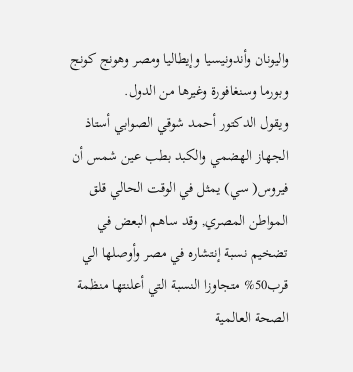واليونان وأندونيسيا وإيطاليا ومصر وهونج كونج وبورما وسنغافورة وغيرها من الدول.
ويقول الدكتور أحمد شوقي الصوابي أستاذ الجهاز الهضمي والكبد بطب عين شمس أن فيروس( سي) يمثل في الوقت الحالي قلق المواطن المصري, وقد ساهم البعض في تضخيم نسبة إنتشاره في مصر وأوصلها الي قرب50% متجاوزا النسبة التي أعلنتها منظمة الصحة العالمية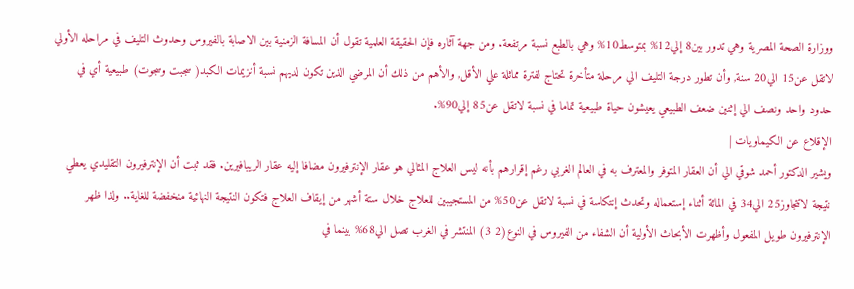ووزارة الصحة المصرية وهي تدور بين8 إلي12% بمتوسط10% وهي بالطبع نسبة مرتفعة. ومن جهة آثاره فإن الحقيقة العلمية تقول أن المسافة الزمنية بين الاصابة بالفيروس وحدوث التليف في مراحله الأولي لاتقل عن15 الي20 سنة, وأن تطور درجة التليف الي مرحلة متأخرة تحتاج لفترة مماثلة علي الأقل, والأهم من ذلك أن المرضي الذين تكون لديهم نسبة أنزيمات الكبد( سجبت وسجوت) طبيعية أي في حدود واحد ونصف الي إثنين ضعف الطبيعي يعيشون حياة طبيعية تماما في نسبة لاتقل عن85 إلي90%.
الإقلاع عن الكيماويات |
ويشير الدكتور أحمد شوقي الي أن العقار المتوفر والمعترف به في العالم الغربي رغم إقرارهم بأنه ليس العلاج المثالي هو عقار الإنترفيرون مضافا إليه عقار الريبافيرين. فقد ثبت أن الإنترفيرون التقليدي يعطي نتيجة لاتتجاوز25 الي34 في المائة أثناء إستعماله وتحدث إنتكاسة في نسبة لاتقل عن50% من المستجيبين للعلاج خلال ستة أشهر من إيقاف العلاج فتكون النتيجة النهائية منخفضة للغاية.. ولذا ظهر الإنترفيرون طويل المفعول وأظهرت الأبحاث الأولية أن الشفاء من الفيروس في النوع(2 3) المنتشر في الغرب تصل الي68% بينما في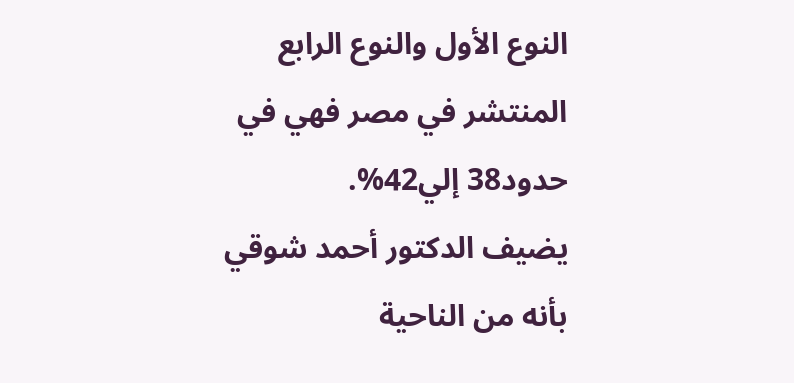النوع الأول والنوع الرابع المنتشر في مصر فهي في حدود38 إلي42%.
يضيف الدكتور أحمد شوقي بأنه من الناحية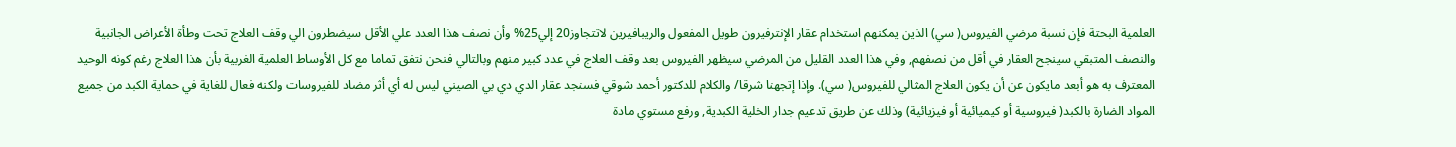العلمية البحتة فإن نسبة مرضي الفيروس( سي) الذين يمكنهم استخدام عقار الإنترفيرون طويل المفعول والريبافيرين لاتتجاوز20 إلي25% وأن نصف هذا العدد علي الأقل سيضطرون الي وقف العلاج تحت وطأة الأعراض الجانبية والنصف المتبقي سينجح العقار في أقل من نصفهم, وفي هذا العدد القليل من المرضي سيظهر الفيروس بعد وقف العلاج في عدد كبير منهم وبالتالي فنحن نتفق تماما مع كل الأوساط العلمية الغربية بأن هذا العلاج رغم كونه الوحيد المعترف به هو أبعد مايكون عن أن يكون العلاج المثالي للفيروس( سي). وإذا إتجهنا شرقا/ والكلام للدكتور أحمد شوقي فسنجد عقار الدي دي بي الصيني ليس له أي أثر مضاد للفيروسات ولكنه فعال للغاية في حماية الكبد من جميع المواد الضارة بالكبد( فيروسية أو كيميائية أو فيزيائية) وذلك عن طريق تدعيم جدار الخلية الكبدية, ورفع مستوي مادة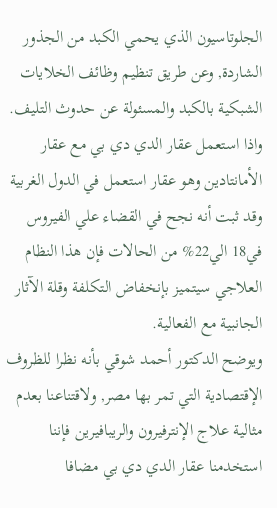الجلوتاسيون الذي يحمي الكبد من الجذور الشاردة, وعن طريق تنظيم وظائف الخلايات الشبكية بالكبد والمسئولة عن حدوث التليف. واذا استعمل عقار الدي دي بي مع عقار الأمانتادين وهو عقار استعمل في الدول الغربية وقد ثبت أنه نجح في القضاء علي الفيروس في18 الي22% من الحالات فإن هذا النظام العلاجي سيتميز بإنخفاض التكلفة وقلة الآثار الجانبية مع الفعالية.
ويوضح الدكتور أحمد شوقي بأنه نظرا للظروف الإقتصادية التي تمر بها مصر, ولاقتناعنا بعدم مثالية علاج الإنترفيرون والريبافيرين فإننا استخدمنا عقار الدي دي بي مضافا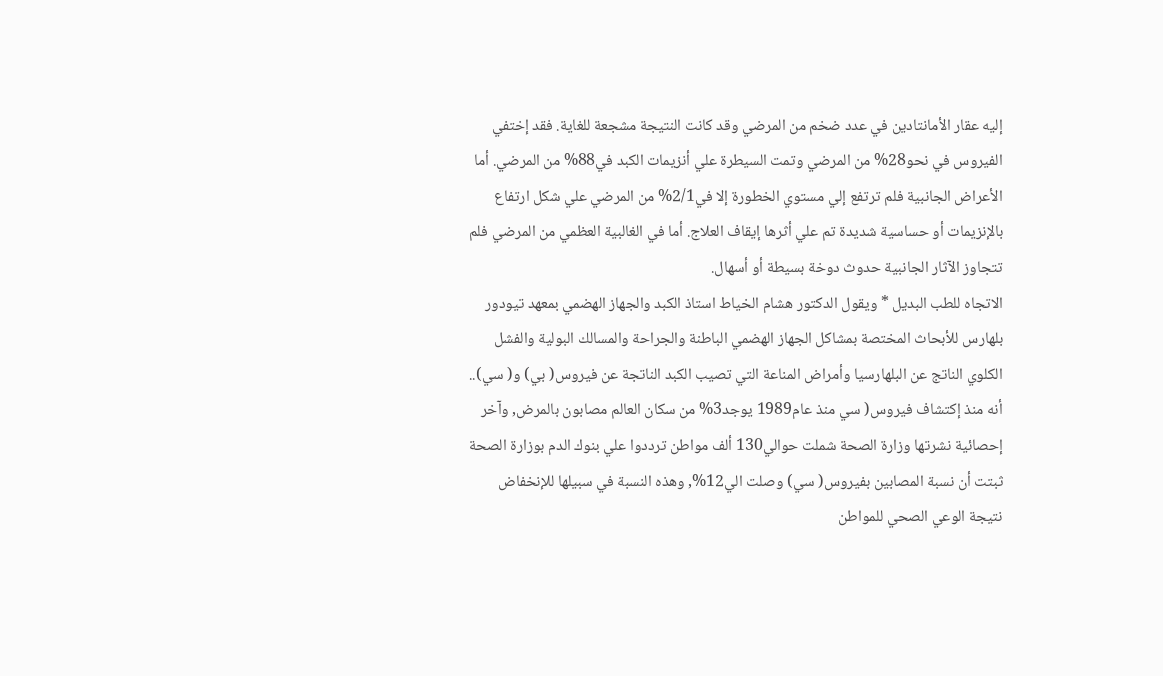إليه عقار الأمانتادين في عدد ضخم من المرضي وقد كانت النتيجة مشجعة للغاية. فقد إختفي الفيروس في نحو28% من المرضي وتمت السيطرة علي أنزيمات الكبد في88% من المرضي. أما الأعراض الجانبية فلم ترتفع إلي مستوي الخطورة إلا في2/1% من المرضي علي شكل ارتفاع بالإنزيمات أو حساسية شديدة تم علي أثرها إيقاف العلاج. أما في الغالبية العظمي من المرضي فلم تتجاوز الآثار الجانبية حدوث دوخة بسيطة أو أسهال.
الاتجاه للطب البديل * ويقول الدكتور هشام الخياط استاذ الكبد والجهاز الهضمي بمعهد تيودور بلهارس للأبحاث المختصة بمشاكل الجهاز الهضمي الباطنة والجراحة والمسالك البولية والفشل الكلوي الناتج عن البلهارسيا وأمراض المناعة التي تصيب الكبد الناتجة عن فيروس( بي) و( سي).. أنه منذ إكتشاف فيروس( سي منذ عام1989 يوجد3% من سكان العالم مصابون بالمرض, وآخر إحصائية نشرتها وزارة الصحة شملت حوالي130 ألف مواطن ترددوا علي بنوك الدم بوزارة الصحة ثبتت أن نسبة المصابين بفيروس( سي) وصلت الي12%, وهذه النسبة في سبيلها للإنخفاض نتيجة الوعي الصحي للمواطن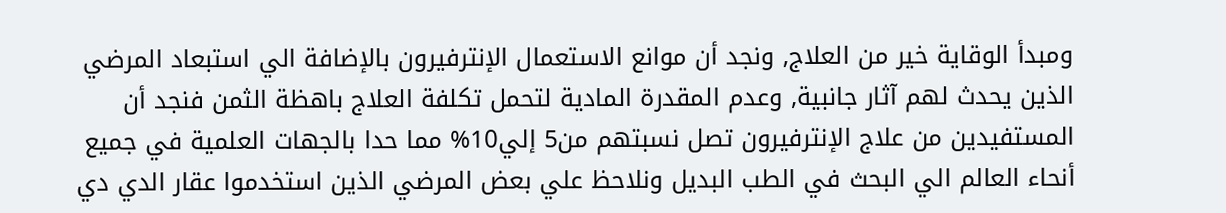ومبدأ الوقاية خير من العلاج, ونجد أن موانع الاستعمال الإنترفيرون بالإضافة الي استبعاد المرضي الذين يحدث لهم آثار جانبية, وعدم المقدرة المادية لتحمل تكلفة العلاج باهظة الثمن فنجد أن المستفيدين من علاج الإنترفيرون تصل نسبتهم من5 إلي10% مما حدا بالجهات العلمية في جميع أنحاء العالم الي البحث في الطب البديل ونلاحظ علي بعض المرضي الذين استخدموا عقار الدي دي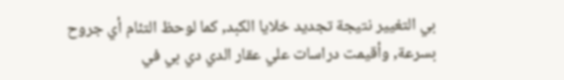بي التغيير نتيجة تجديد خلايا الكبد, كما لوحظ التئام أي جروح بسرعة, وأقيمت دراسات علي عقار الدي دي بي في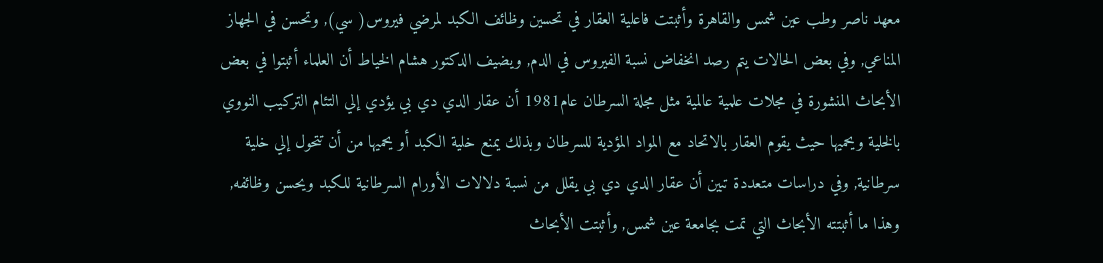معهد ناصر وطب عين شمس والقاهرة وأثبتت فاعلية العقار في تحسين وظائف الكبد لمرضي فيروس( سي), وتحسن في الجهاز المناعي, وفي بعض الحالات يتم رصد انخفاض نسبة الفيروس في الدم, ويضيف الدكتور هشام الخياط أن العلماء أثبتوا في بعض الأبحاث المنشورة في مجلات علمية عالمية مثل مجلة السرطان عام1981 أن عقار الدي دي بي يؤدي إلي التئام التركيب النووي بالخلية ويحميها حيث يقوم العقار بالاتحاد مع المواد المؤدية للسرطان وبذلك يمنع خلية الكبد أو يحميها من أن تتحول إلي خلية سرطانية, وفي دراسات متعددة تبين أن عقار الدي دي بي يقلل من نسبة دلالات الأورام السرطانية للكبد ويحسن وظائفه, وهذا ما أثبتته الأبحاث التي تمت بجامعة عين شمس, وأثبتت الأبحاث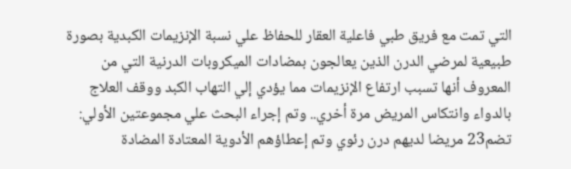التي تمت مع فريق طبي فاعلية العقار للحفاظ علي نسبة الإنزيمات الكبدية بصورة طبيعية لمرضي الدرن الذين يعالجون بمضادات الميكروبات الدرنية التي من المعروف أنها تسبب ارتفاع الإنزيمات مما يؤدي إلي التهاب الكبد ووقف العلاج بالدواء وانتكاس المريض مرة أخري.. وتم إجراء البحث علي مجموعتين الأولي: تضم23 مريضا لديهم درن رئوي وتم إعطاؤهم الأدوية المعتادة المضادة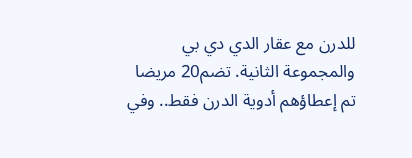للدرن مع عقار الدي دي بي
والمجموعة الثانية. تضم20 مريضا تم إعطاؤهم أدوية الدرن فقط.. وفي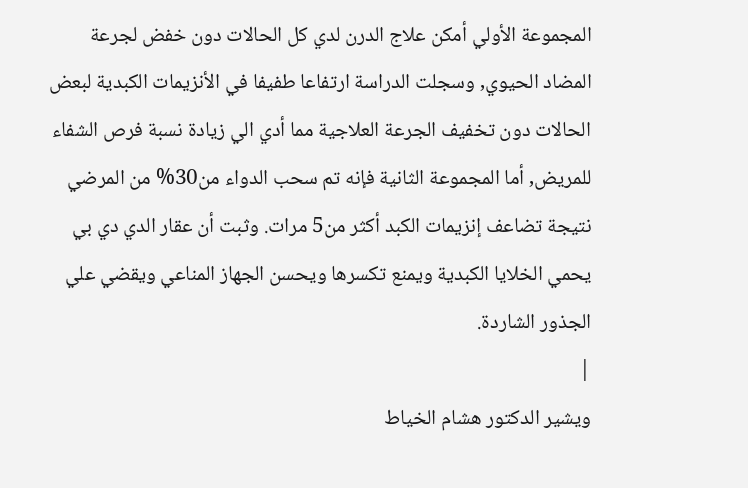المجموعة الأولي أمكن علاج الدرن لدي كل الحالات دون خفض لجرعة المضاد الحيوي, وسجلت الدراسة ارتفاعا طفيفا في الأنزيمات الكبدية لبعض الحالات دون تخفيف الجرعة العلاجية مما أدي الي زيادة نسبة فرص الشفاء للمريض, أما المجموعة الثانية فإنه تم سحب الدواء من30% من المرضي نتيجة تضاعف إنزيمات الكبد أكثر من5 مرات. وثبت أن عقار الدي دي بي يحمي الخلايا الكبدية ويمنع تكسرها ويحسن الجهاز المناعي ويقضي علي الجذور الشاردة.
|
ويشير الدكتور هشام الخياط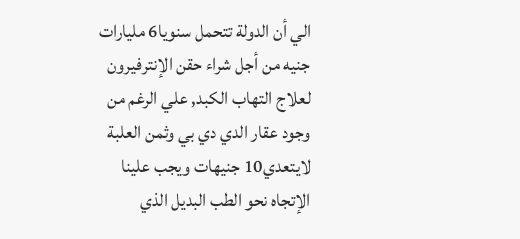الي أن الدولة تتحمل سنويا6 مليارات جنيه من أجل شراء حقن الإنترفيرون لعلاج التهاب الكبد, علي الرغم من وجود عقار الدي دي بي وثمن العلبة لايتعدي10 جنيهات ويجب علينا الإتجاه نحو الطب البديل الذي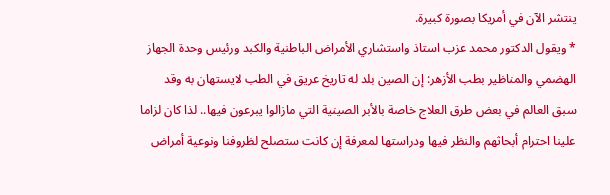ينتشر الآن في أمريكا بصورة كبيرة.
* ويقول الدكتور محمد عزب استاذ واستشاري الأمراض الباطنية والكبد ورئيس وحدة الجهاز الهضمي والمناظير بطب الأزهر: إن الصين بلد له تاريخ عريق في الطب لايستهان به وقد سبق العالم في بعض طرق العلاج خاصة بالأبر الصينية التي مازالوا يبرعون فيها.. لذا كان لزاما علينا احترام أبحاثهم والنظر فيها ودراستها لمعرفة إن كانت ستصلح لظروفنا ونوعية أمراض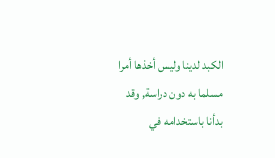الكبد لدينا وليس أخذها أمرا مسلما به دون دراسة, وقد بدأنا باستخدامه في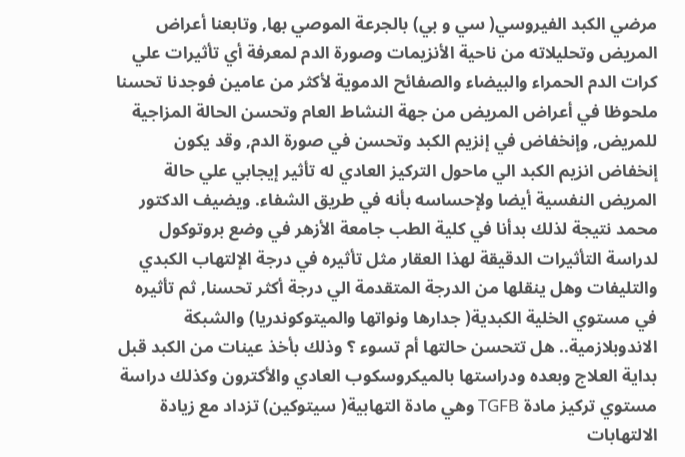مرضي الكبد الفيروسي( سي و بي) بالجرعة الموصي بها, وتابعنا أعراض المريض وتحليلاته من ناحية الأنزيمات وصورة الدم لمعرفة أي تأثيرات علي كرات الدم الحمراء والبيضاء والصفائح الدموية لأكثر من عامين فوجدنا تحسنا ملحوظا في أعراض المريض من جهة النشاط العام وتحسن الحالة المزاجية للمريض, وإنخفاض في إنزيم الكبد وتحسن في صورة الدم, وقد يكون إنخفاض انزيم الكبد الي ماحول التركيز العادي له تأثير إيجابي علي حالة المريض النفسية أيضا ولإحساسه بأنه في طريق الشفاء. ويضيف الدكتور محمد نتيجة لذلك بدأنا في كلية الطب جامعة الأزهر في وضع بروتوكول لدراسة التأثيرات الدقيقة لهذا العقار مثل تأثيره في درجة الإلتهاب الكبدي والتليفات وهل ينقلها من الدرجة المتقدمة الي درجة أكثر تحسنا, ثم تأثيره في مستوي الخلية الكبدية( جدارها ونواتها والميتوكوندريا) والشبكة الاندوبلازمية.. هل تتحسن حالتها أم تسوء ؟ وذلك بأخذ عينات من الكبد قبل بداية العلاج وبعده ودراستها بالميكروسكوب العادي والأكترون وكذلك دراسة مستوي تركيز مادة TGFB وهي مادة التهابية( سيتوكين) تزداد مع زيادة الالتهابات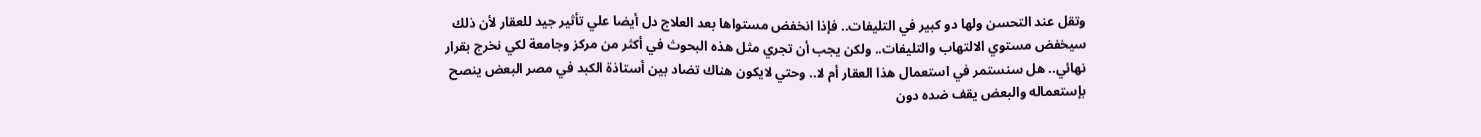وتقل عند التحسن ولها دو كبير في التليفات.. فإذا انخفض مستواها بعد العلاج دل أيضا علي تأثير جيد للعقار لأن ذلك سيخفض مستوي الالتهاب والتليفات.. ولكن يجب أن تجري مثل هذه البحوث في أكثر من مركز وجامعة لكي نخرج بقرار نهائي.. هل سنستمر في استعمال هذا العقار أم لا.. وحتي لايكون هناك تضاد بين أستاذة الكبد في مصر البعض ينصح بإستعماله والبعض يقف ضده دون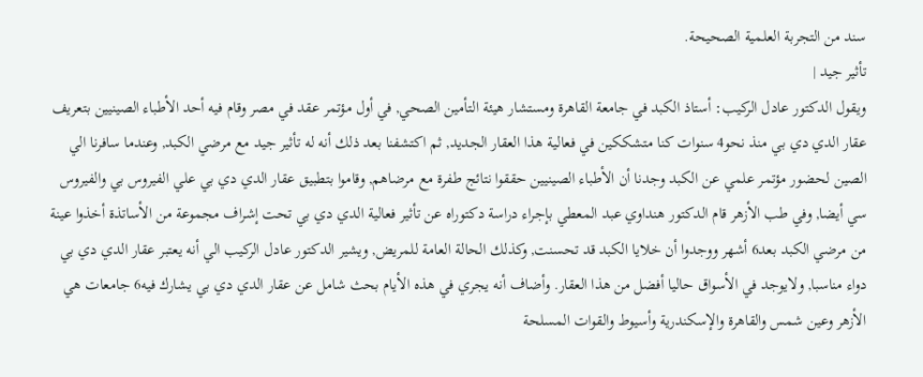سند من التجربة العلمية الصحيحة.
تأثير جيد |
ويقول الدكتور عادل الركيب: أستاذ الكبد في جامعة القاهرة ومستشار هيئة التأمين الصحي, في أول مؤتمر عقد في مصر وقام فيه أحد الأطباء الصينيين بتعريف عقار الدي دي بي منذ نحو4 سنوات كنا متشككين في فعالية هذا العقار الجديد, ثم اكتشفنا بعد ذلك أنه له تأثير جيد مع مرضي الكبد, وعندما سافرنا الي الصين لحضور مؤتمر علمي عن الكبد وجدنا أن الأطباء الصينيين حققوا نتائج طفرة مع مرضاهم, وقاموا بتطبيق عقار الدي دي بي علي الفيروس بي والفيروس سي أيضا, وفي طب الأزهر قام الدكتور هنداوي عبد المعطي بإجراء دراسة دكتوراه عن تأثير فعالية الدي دي بي تحت إشراف مجموعة من الأساتذة أخذوا عينة من مرضي الكبد بعد6 أشهر ووجدوا أن خلايا الكبد قد تحسنت, وكذلك الحالة العامة للمريض, ويشير الدكتور عادل الركيب الي أنه يعتبر عقار الدي دي بي دواء مناسبا, ولايوجد في الأسواق حاليا أفضل من هذا العقار. وأضاف أنه يجري في هذه الأيام بحث شامل عن عقار الدي دي بي يشارك فيه6 جامعات هي الأزهر وعين شمس والقاهرة والإسكندرية وأسيوط والقوات المسلحة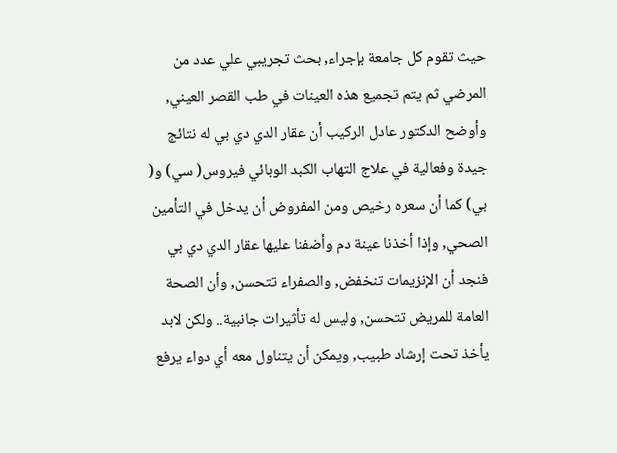حيث تقوم كل جامعة بإجراء, بحث تجريبي علي عدد من المرضي ثم يتم تجميع هذه العينات في طب القصر العيني, وأوضح الدكتور عادل الركيب أن عقار الدي دي بي له نتائج جيدة وفعالية في علاج التهاب الكبد الوبائي فيروس( سي) و( بي) كما أن سعره رخيص ومن المفروض أن يدخل في التأمين الصحي, وإذا أخذنا عينة دم وأضفنا عليها عقار الدي دي بي فنجد أن الإنزيمات تنخفض, والصفراء تتحسن, وأن الصحة العامة للمريض تتحسن, وليس له تأثيرات جانبية.. ولكن لابد يأخذ تحت إرشاد طبيب, ويمكن أن يتناول معه أي دواء يرفع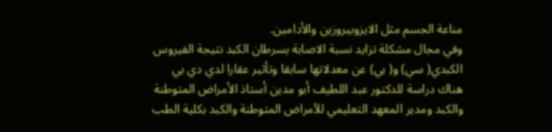مناعة الجسم مثل الايزوبيروزين والأدامين.
وفي مجال مشكلة تزايد نسبة الاصابة بسرطان الكبد نتيجة الفيروس الكبدي( سي) و( بي) عن معدلاتها سابقا وتأثير عقارا لدي دي بي هناك دراسة للدكتور عبد اللطيف أبو مدين أستاذ الأمراض المتوطنة والكبد ومدير المعهد التعليمي للأمراض المتوطنة والكبد بكلية الطب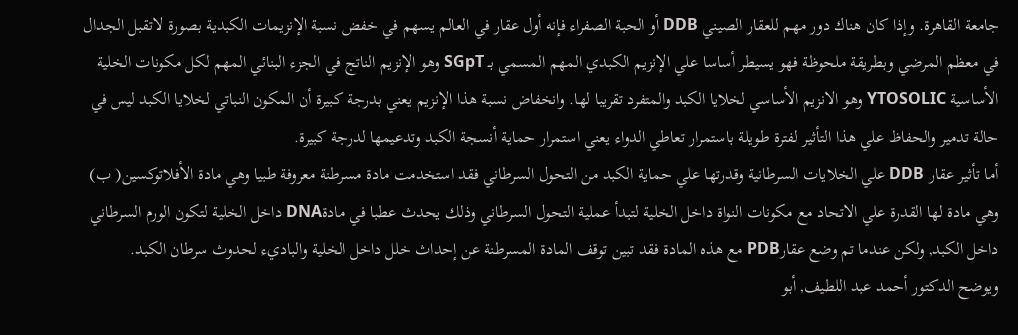جامعة القاهرة. وإذا كان هناك دور مهم للعقار الصيني DDB أو الحبة الصفراء فإنه أول عقار في العالم يسهم في خفض نسبة الإنزيمات الكبدية بصورة لاتقبل الجدال في معظم المرضي وبطريقة ملحوظة فهو يسيطر أساسا علي الإنزيم الكبدي المهم المسمي بـ SGpT وهو الإنزيم الناتج في الجزء البنائي المهم لكل مكونات الخلية الأساسية YTOSOLIC وهو الانزيم الأساسي لخلايا الكبد والمتفرد تقريبا لها. وانخفاض نسبة هذا الإنزيم يعني بدرجة كبيرة أن المكون النباتي لخلايا الكبد ليس في حالة تدمير والحفاظ علي هذا التأثير لفترة طويلة باستمرار تعاطي الدواء يعني استمرار حماية أنسجة الكبد وتدعيمها لدرجة كبيرة.
أما تأثير عقار DDB علي الخلايات السرطانية وقدرتها علي حماية الكبد من التحول السرطاني فقد استخدمت مادة مسرطنة معروفة طبيا وهي مادة الأفلاتوكسين( ب) وهي مادة لها القدرة علي الاتحاد مع مكونات النواة داخل الخلية لتبدأ عملية التحول السرطاني وذلك يحدث عطبا في مادةDNA داخل الخلية لتكون الورم السرطاني داخل الكبد, ولكن عندما تم وضع عقارPDB مع هذه المادة فقد تبين توقف المادة المسرطنة عن إحداث خلل داخل الخلية والباديء لحدوث سرطان الكبد.
ويوضح الدكتور أحمد عبد اللطيف, أبو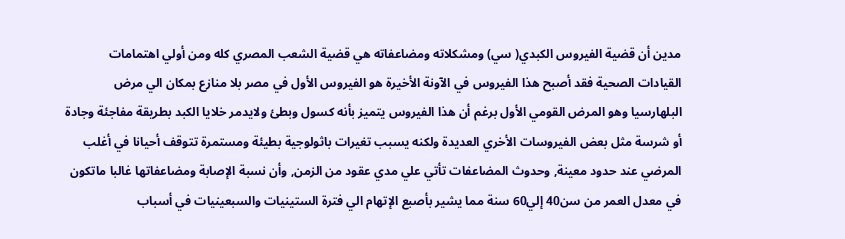مدين أن قضية الفيروس الكبدي( سي) ومشكلاته ومضاعفاته هي قضية الشعب المصري كله ومن أولي اهتمامات القيادات الصحية فقد أصبح هذا الفيروس في الآونة الأخيرة هو الفيروس الأول في مصر بلا منازع بمكان الي مرض البلهارسيا وهو المرض القومي الأول برغم أن هذا الفيروس يتميز بأنه كسول وبطئ ولايدمر خلايا الكبد بطريقة مفاجئة وجادة أو شرسة مثل بعض الفيروسات الأخري العديدة ولكنه يسبب تغيرات باثولوجية بطيئة ومستمرة تتوقف أحيانا في أغلب المرضي عند حدود معينة, وحدوث المضاعفات تأتي علي مدي عقود من الزمن, وأن نسبة الإصابة ومضاعفاتها غالبا ماتكون في معدل العمر من سن40 إلي60 سنة مما يشير بأصبع الإتهام الي فترة الستينيات والسبعينيات في أسباب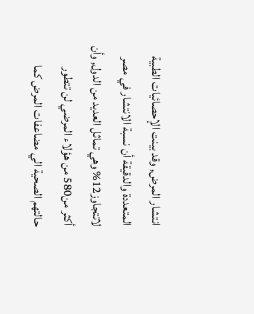انتشار المرض, وقد بينت الإحصائيات الطبية المتعددة والدقيقة أن نسبة الانتشار في مصر لاتتجاوز12% وهي تماثل العديد من الدول, وأن أكثر من580 من هؤلاء المرضي لن تتطور حالتهم الصحية الي مضاعفات المرض كما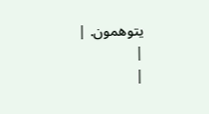يتوهمون. |
|
|